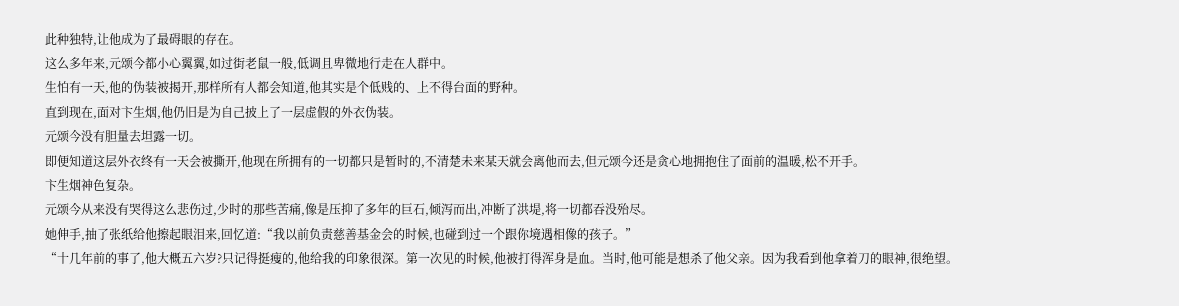此种独特,让他成为了最碍眼的存在。
这么多年来,元颂今都小心翼翼,如过街老鼠一般,低调且卑微地行走在人群中。
生怕有一天,他的伪装被揭开,那样所有人都会知道,他其实是个低贱的、上不得台面的野种。
直到现在,面对卞生烟,他仍旧是为自己披上了一层虚假的外衣伪装。
元颂今没有胆量去坦露一切。
即便知道这层外衣终有一天会被撕开,他现在所拥有的一切都只是暂时的,不清楚未来某天就会离他而去,但元颂今还是贪心地拥抱住了面前的温暖,松不开手。
卞生烟神色复杂。
元颂今从来没有哭得这么悲伤过,少时的那些苦痛,像是压抑了多年的巨石,倾泻而出,冲断了洪堤,将一切都吞没殆尽。
她伸手,抽了张纸给他擦起眼泪来,回忆道:“我以前负责慈善基金会的时候,也碰到过一个跟你境遇相像的孩子。”
“十几年前的事了,他大概五六岁?只记得挺瘦的,他给我的印象很深。第一次见的时候,他被打得浑身是血。当时,他可能是想杀了他父亲。因为我看到他拿着刀的眼神,很绝望。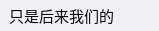只是后来我们的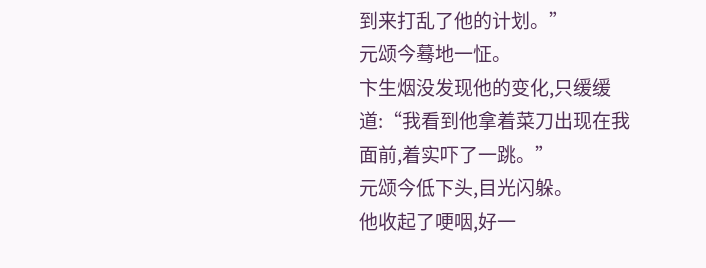到来打乱了他的计划。”
元颂今蓦地一怔。
卞生烟没发现他的变化,只缓缓道:“我看到他拿着菜刀出现在我面前,着实吓了一跳。”
元颂今低下头,目光闪躲。
他收起了哽咽,好一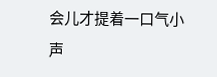会儿才提着一口气小声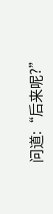问道:“后来呢?”